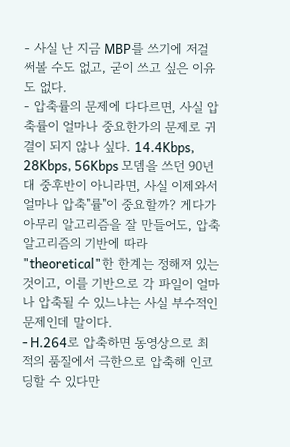- 사실 난 지금 MBP를 쓰기에 저걸 써볼 수도 없고, 굳이 쓰고 싶은 이유도 없다.
- 압축률의 문제에 다다르면, 사실 압축률이 얼마나 중요한가의 문제로 귀결이 되지 않나 싶다. 14.4Kbps, 28Kbps, 56Kbps 모뎀을 쓰던 90년대 중후반이 아니라면, 사실 이제와서 얼마나 압축"률"이 중요할까? 게다가 아무리 알고리즘을 잘 만들어도, 압축 알고리즘의 기반에 따라 "theoretical"한 한계는 정해져 있는 것이고, 이를 기반으로 각 파일이 얼마나 압축될 수 있느냐는 사실 부수적인 문제인데 말이다.
- H.264로 압축하면 동영상으로 최적의 품질에서 극한으로 압축해 인코딩할 수 있다만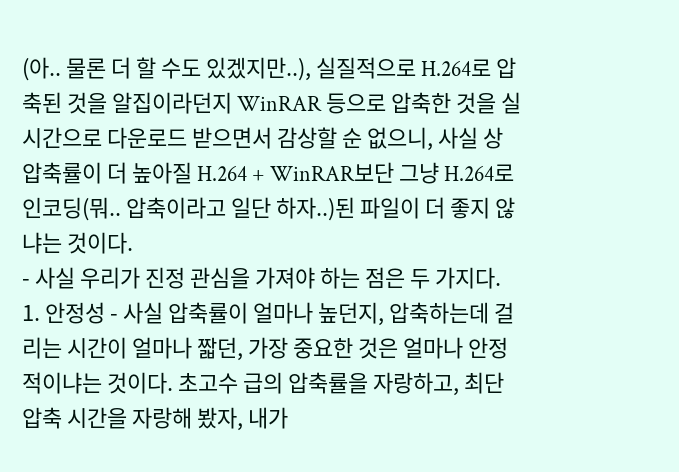(아.. 물론 더 할 수도 있겠지만..), 실질적으로 H.264로 압축된 것을 알집이라던지 WinRAR 등으로 압축한 것을 실시간으로 다운로드 받으면서 감상할 순 없으니, 사실 상 압축률이 더 높아질 H.264 + WinRAR보단 그냥 H.264로 인코딩(뭐.. 압축이라고 일단 하자..)된 파일이 더 좋지 않냐는 것이다.
- 사실 우리가 진정 관심을 가져야 하는 점은 두 가지다.
1. 안정성 - 사실 압축률이 얼마나 높던지, 압축하는데 걸리는 시간이 얼마나 짧던, 가장 중요한 것은 얼마나 안정적이냐는 것이다. 초고수 급의 압축률을 자랑하고, 최단 압축 시간을 자랑해 봤자, 내가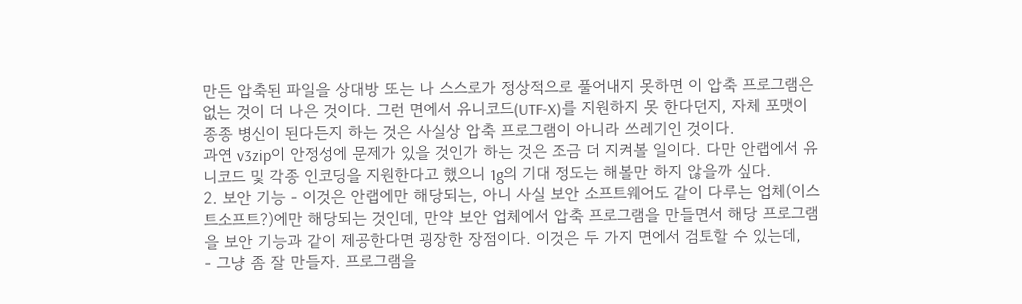만든 압축된 파일을 상대방 또는 나 스스로가 정상적으로 풀어내지 못하면 이 압축 프로그램은 없는 것이 더 나은 것이다. 그런 면에서 유니코드(UTF-X)를 지원하지 못 한다던지, 자체 포맷이 종종 병신이 된다든지 하는 것은 사실상 압축 프로그램이 아니라 쓰레기인 것이다.
과연 v3zip이 안정성에 문제가 있을 것인가 하는 것은 조금 더 지켜볼 일이다. 다만 안랩에서 유니코드 및 각종 인코딩을 지원한다고 했으니 1g의 기대 정도는 해볼만 하지 않을까 싶다.
2. 보안 기능 - 이것은 안랩에만 해당되는, 아니 사실 보안 소프트웨어도 같이 다루는 업체(이스트소프트?)에만 해당되는 것인데, 만약 보안 업체에서 압축 프로그램을 만들면서 해당 프로그램을 보안 기능과 같이 제공한다면 굉장한 장점이다. 이것은 두 가지 면에서 검토할 수 있는데,
- 그냥 좀 잘 만들자. 프로그램을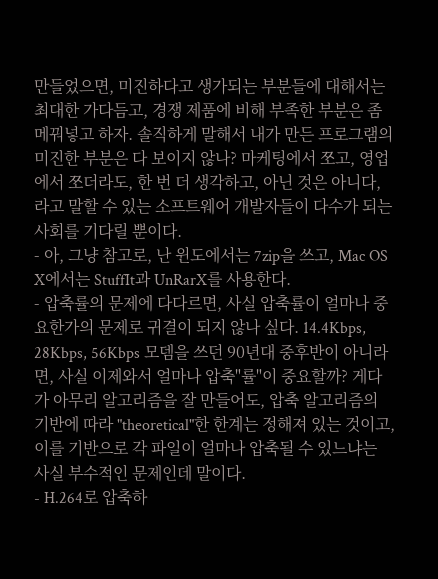만들었으면, 미진하다고 생가되는 부분들에 대해서는 최대한 가다듬고, 경쟁 제품에 비해 부족한 부분은 좀 메꿔넣고 하자. 솔직하게 말해서 내가 만든 프로그램의 미진한 부분은 다 보이지 않나? 마케팅에서 쪼고, 영업에서 쪼더라도, 한 번 더 생각하고, 아닌 것은 아니다, 라고 말할 수 있는 소프트웨어 개발자들이 다수가 되는 사회를 기다릴 뿐이다.
- 아, 그냥 참고로, 난 윈도에서는 7zip을 쓰고, Mac OS X에서는 StuffIt과 UnRarX를 사용한다.
- 압축률의 문제에 다다르면, 사실 압축률이 얼마나 중요한가의 문제로 귀결이 되지 않나 싶다. 14.4Kbps, 28Kbps, 56Kbps 모뎀을 쓰던 90년대 중후반이 아니라면, 사실 이제와서 얼마나 압축"률"이 중요할까? 게다가 아무리 알고리즘을 잘 만들어도, 압축 알고리즘의 기반에 따라 "theoretical"한 한계는 정해져 있는 것이고, 이를 기반으로 각 파일이 얼마나 압축될 수 있느냐는 사실 부수적인 문제인데 말이다.
- H.264로 압축하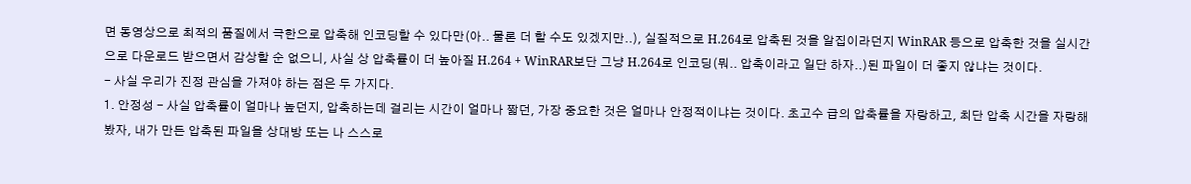면 동영상으로 최적의 품질에서 극한으로 압축해 인코딩할 수 있다만(아.. 물론 더 할 수도 있겠지만..), 실질적으로 H.264로 압축된 것을 알집이라던지 WinRAR 등으로 압축한 것을 실시간으로 다운로드 받으면서 감상할 순 없으니, 사실 상 압축률이 더 높아질 H.264 + WinRAR보단 그냥 H.264로 인코딩(뭐.. 압축이라고 일단 하자..)된 파일이 더 좋지 않냐는 것이다.
- 사실 우리가 진정 관심을 가져야 하는 점은 두 가지다.
1. 안정성 - 사실 압축률이 얼마나 높던지, 압축하는데 걸리는 시간이 얼마나 짧던, 가장 중요한 것은 얼마나 안정적이냐는 것이다. 초고수 급의 압축률을 자랑하고, 최단 압축 시간을 자랑해 봤자, 내가 만든 압축된 파일을 상대방 또는 나 스스로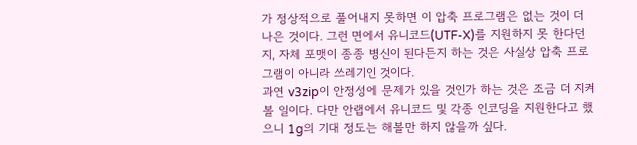가 정상적으로 풀어내지 못하면 이 압축 프로그램은 없는 것이 더 나은 것이다. 그런 면에서 유니코드(UTF-X)를 지원하지 못 한다던지, 자체 포맷이 종종 병신이 된다든지 하는 것은 사실상 압축 프로그램이 아니라 쓰레기인 것이다.
과연 v3zip이 안정성에 문제가 있을 것인가 하는 것은 조금 더 지켜볼 일이다. 다만 안랩에서 유니코드 및 각종 인코딩을 지원한다고 했으니 1g의 기대 정도는 해볼만 하지 않을까 싶다.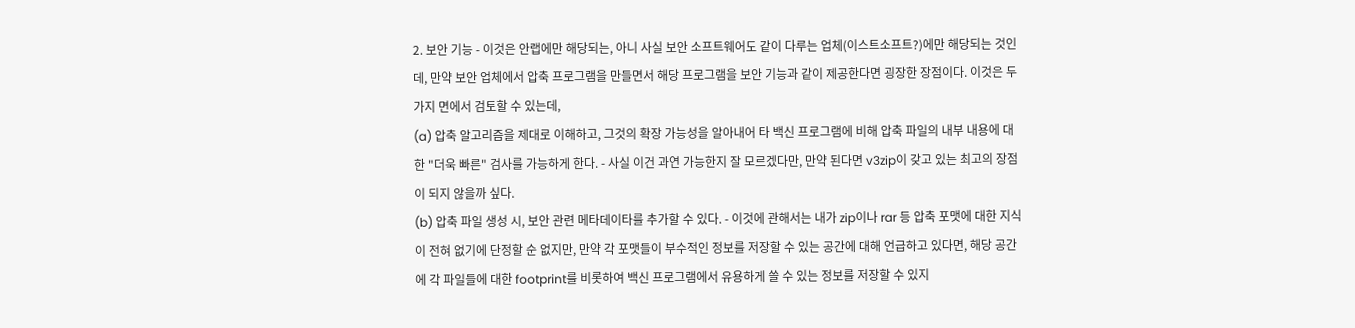2. 보안 기능 - 이것은 안랩에만 해당되는, 아니 사실 보안 소프트웨어도 같이 다루는 업체(이스트소프트?)에만 해당되는 것인데, 만약 보안 업체에서 압축 프로그램을 만들면서 해당 프로그램을 보안 기능과 같이 제공한다면 굉장한 장점이다. 이것은 두 가지 면에서 검토할 수 있는데,
(a) 압축 알고리즘을 제대로 이해하고, 그것의 확장 가능성을 알아내어 타 백신 프로그램에 비해 압축 파일의 내부 내용에 대한 "더욱 빠른" 검사를 가능하게 한다. - 사실 이건 과연 가능한지 잘 모르겠다만, 만약 된다면 v3zip이 갖고 있는 최고의 장점이 되지 않을까 싶다.
(b) 압축 파일 생성 시, 보안 관련 메타데이타를 추가할 수 있다. - 이것에 관해서는 내가 zip이나 rar 등 압축 포맷에 대한 지식이 전혀 없기에 단정할 순 없지만, 만약 각 포맷들이 부수적인 정보를 저장할 수 있는 공간에 대해 언급하고 있다면, 해당 공간에 각 파일들에 대한 footprint를 비롯하여 백신 프로그램에서 유용하게 쓸 수 있는 정보를 저장할 수 있지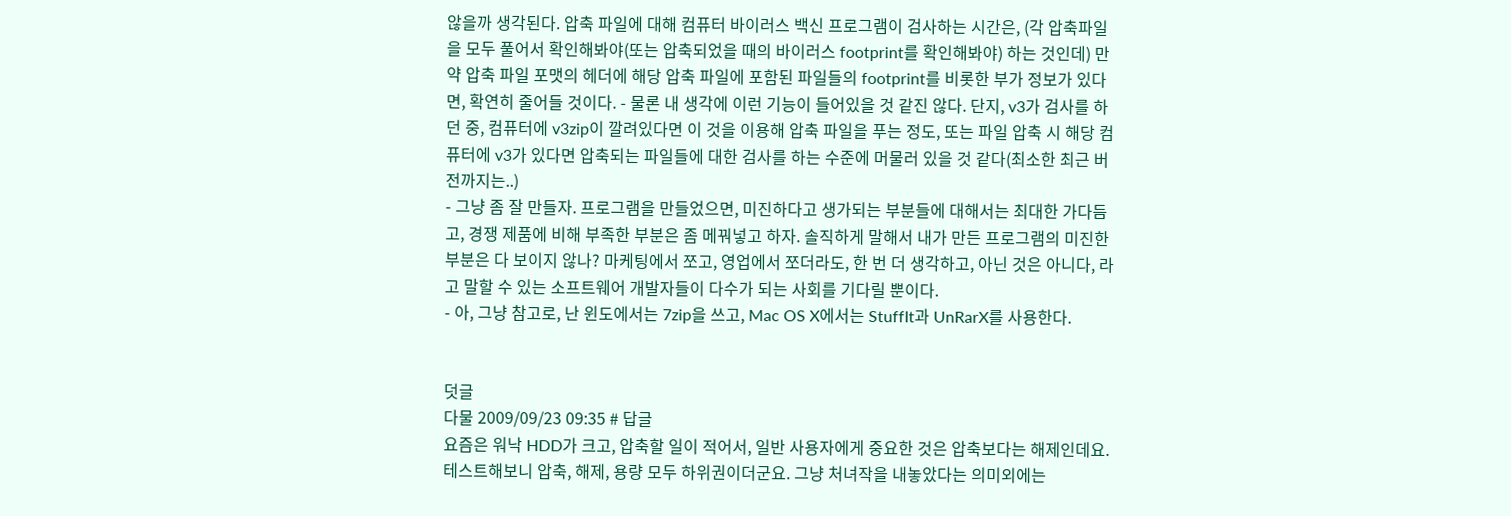않을까 생각된다. 압축 파일에 대해 컴퓨터 바이러스 백신 프로그램이 검사하는 시간은, (각 압축파일을 모두 풀어서 확인해봐야(또는 압축되었을 때의 바이러스 footprint를 확인해봐야) 하는 것인데) 만약 압축 파일 포맷의 헤더에 해당 압축 파일에 포함된 파일들의 footprint를 비롯한 부가 정보가 있다면, 확연히 줄어들 것이다. - 물론 내 생각에 이런 기능이 들어있을 것 같진 않다. 단지, v3가 검사를 하던 중, 컴퓨터에 v3zip이 깔려있다면 이 것을 이용해 압축 파일을 푸는 정도, 또는 파일 압축 시 해당 컴퓨터에 v3가 있다면 압축되는 파일들에 대한 검사를 하는 수준에 머물러 있을 것 같다(최소한 최근 버전까지는..)
- 그냥 좀 잘 만들자. 프로그램을 만들었으면, 미진하다고 생가되는 부분들에 대해서는 최대한 가다듬고, 경쟁 제품에 비해 부족한 부분은 좀 메꿔넣고 하자. 솔직하게 말해서 내가 만든 프로그램의 미진한 부분은 다 보이지 않나? 마케팅에서 쪼고, 영업에서 쪼더라도, 한 번 더 생각하고, 아닌 것은 아니다, 라고 말할 수 있는 소프트웨어 개발자들이 다수가 되는 사회를 기다릴 뿐이다.
- 아, 그냥 참고로, 난 윈도에서는 7zip을 쓰고, Mac OS X에서는 StuffIt과 UnRarX를 사용한다.


덧글
다물 2009/09/23 09:35 # 답글
요즘은 워낙 HDD가 크고, 압축할 일이 적어서, 일반 사용자에게 중요한 것은 압축보다는 해제인데요. 테스트해보니 압축, 해제, 용량 모두 하위권이더군요. 그냥 처녀작을 내놓았다는 의미외에는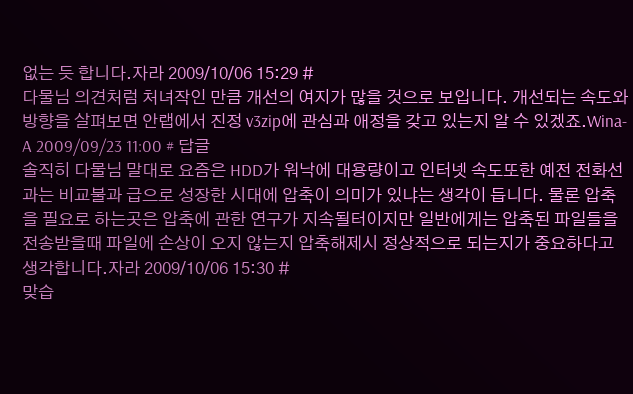없는 듯 합니다.자라 2009/10/06 15:29 #
다물님 의견처럼 처녀작인 만큼 개선의 여지가 많을 것으로 보입니다. 개선되는 속도와 방향을 살펴보면 안랩에서 진정 v3zip에 관심과 애정을 갖고 있는지 알 수 있겠죠.Wina-A 2009/09/23 11:00 # 답글
솔직히 다물님 말대로 요즘은 HDD가 워낙에 대용량이고 인터넷 속도또한 예전 전화선과는 비교불과 급으로 성장한 시대에 압축이 의미가 있냐는 생각이 듭니다. 물론 압축을 필요로 하는곳은 압축에 관한 연구가 지속될터이지만 일반에게는 압축된 파일들을 전송받을때 파일에 손상이 오지 않는지 압축해제시 정상적으로 되는지가 중요하다고 생각합니다.자라 2009/10/06 15:30 #
맞습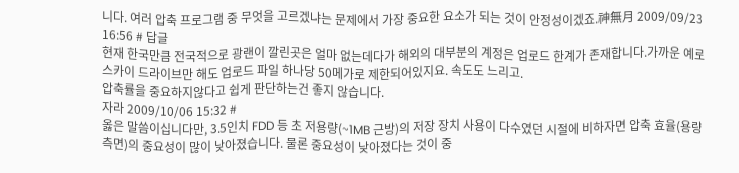니다. 여러 압축 프로그램 중 무엇을 고르겠냐는 문제에서 가장 중요한 요소가 되는 것이 안정성이겠죠.神無月 2009/09/23 16:56 # 답글
현재 한국만큼 전국적으로 광랜이 깔린곳은 얼마 없는데다가 해외의 대부분의 계정은 업로드 한계가 존재합니다.가까운 예로 스카이 드라이브만 해도 업로드 파일 하나당 50메가로 제한되어있지요. 속도도 느리고.
압축률을 중요하지않다고 쉽게 판단하는건 좋지 않습니다.
자라 2009/10/06 15:32 #
옳은 말씀이십니다만, 3.5인치 FDD 등 초 저용량(~1MB 근방)의 저장 장치 사용이 다수였던 시절에 비하자면 압축 효율(용량 측면)의 중요성이 많이 낮아졌습니다. 물론 중요성이 낮아졌다는 것이 중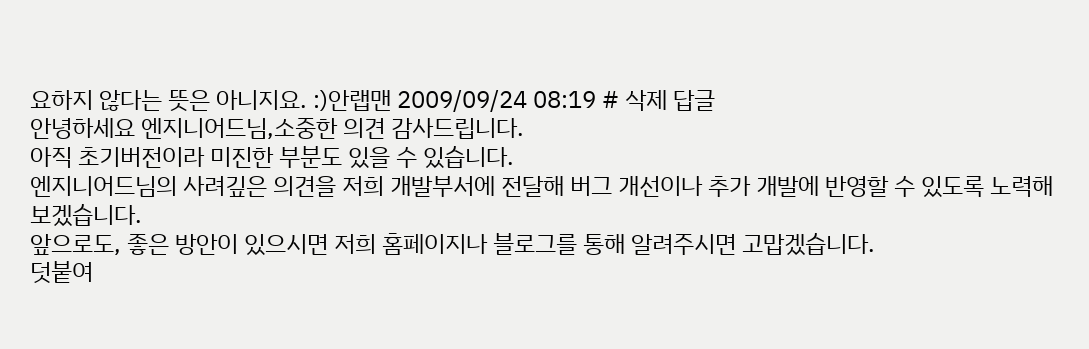요하지 않다는 뜻은 아니지요. :)안랩맨 2009/09/24 08:19 # 삭제 답글
안녕하세요 엔지니어드님,소중한 의견 감사드립니다.
아직 초기버전이라 미진한 부분도 있을 수 있습니다.
엔지니어드님의 사려깊은 의견을 저희 개발부서에 전달해 버그 개선이나 추가 개발에 반영할 수 있도록 노력해 보겠습니다.
앞으로도, 좋은 방안이 있으시면 저희 홈페이지나 블로그를 통해 알려주시면 고맙겠습니다.
덧붙여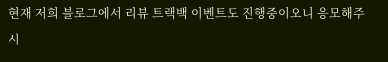현재 저희 블로그에서 리뷰 트랙백 이벤트도 진행중이오니 응모해주시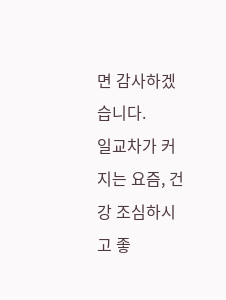면 감사하겠습니다.
일교차가 커지는 요즘, 건강 조심하시고 좋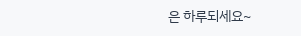은 하루되세요~